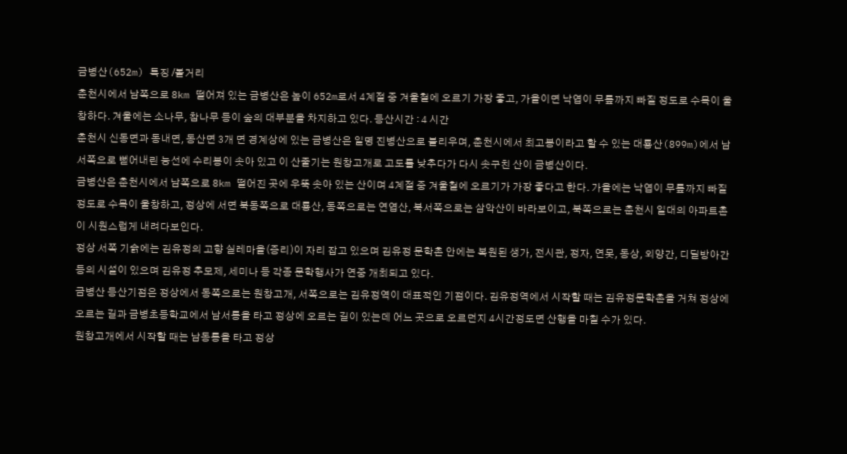금병산(652m) 특징 /볼거리
춘천시에서 남쪽으로 8km 떨어져 있는 금병산은 높이 652m로서 4계절 중 겨울철에 오르기 가장 좋고, 가을이면 낙엽이 무릎까지 빠질 정도로 수목이 울창하다. 겨울에는 소나무, 참나무 등이 숲의 대부분을 차지하고 있다. 등산시간 : 4 시간
춘천시 신동면과 동내면, 동산면 3개 면 경계상에 있는 금병산은 일명 진병산으로 불리우며, 춘천시에서 최고봉이라고 할 수 있는 대룡산(899m)에서 남서쪽으로 뻗어내린 능선에 수리봉이 솟아 있고 이 산줄기는 원창고개로 고도를 낮추다가 다시 솟구친 산이 금병산이다.
금병산은 춘천시에서 남쪽으로 8km 떨어진 곳에 우뚝 솟아 있는 산이며 4계절 중 겨울철에 오르기가 가장 좋다고 한다. 가을에는 낙엽이 무릎까지 빠질 정도로 수목이 울창하고, 정상에 서면 북동쪽으로 대룡산, 동쪽으로는 연엽산, 북서쪽으로는 삼악산이 바라보이고, 북쪽으로는 춘천시 일대의 아파트촌이 시원스럽게 내려다보인다.
정상 서쪽 기슭에는 김유정의 고향 실레마을(증리)이 자리 잡고 있으며 김유정 문학촌 안에는 복원된 생가, 전시관, 정자, 연못, 동상, 외양간, 디딜방아간 등의 시설이 있으며 김유정 추모제, 세미나 등 각종 문학행사가 연중 개최되고 있다.
금병산 등산기점은 정상에서 동쪽으로는 원창고개, 서쪽으로는 김유정역이 대표적인 기점이다. 김유정역에서 시작할 때는 김유정문학촌을 거쳐 정상에 오르는 길과 금병초등학교에서 남서릉을 타고 정상에 오르는 길이 있는데 어느 곳으로 오르던지 4시간정도면 산행을 마칠 수가 있다.
원창고개에서 시작할 때는 남동릉을 타고 정상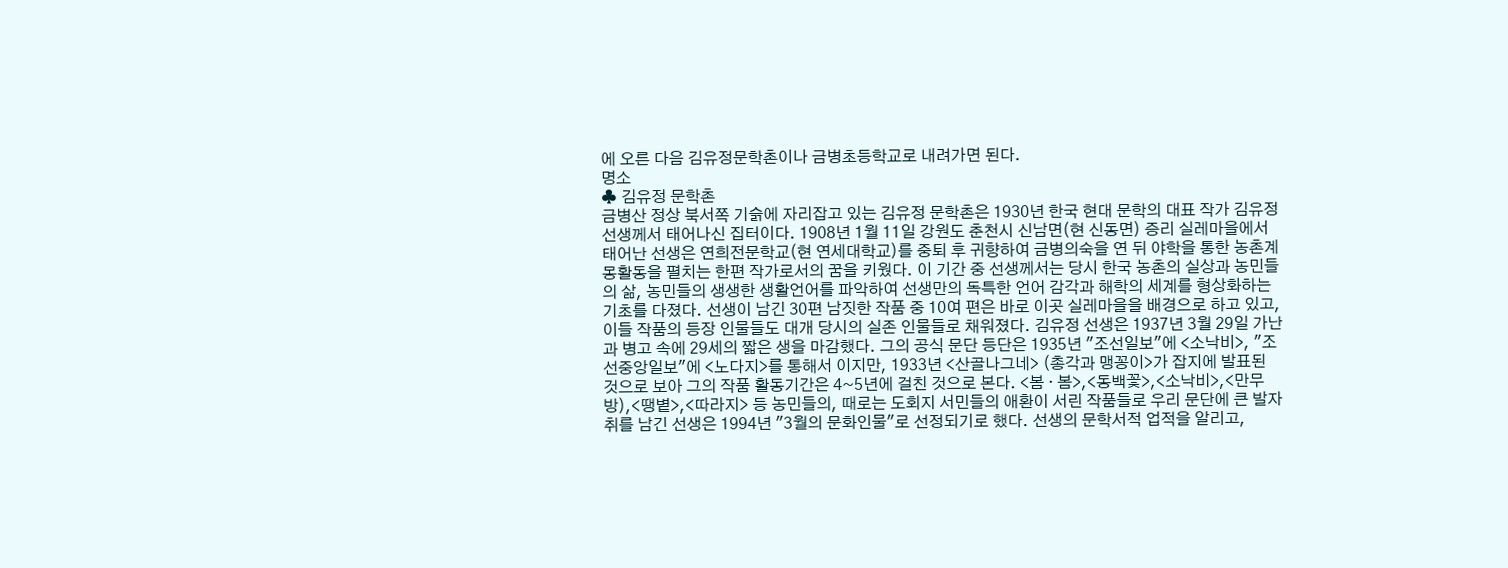에 오른 다음 김유정문학촌이나 금병초등학교로 내려가면 된다.
명소
♣ 김유정 문학촌
금병산 정상 북서쪽 기슭에 자리잡고 있는 김유정 문학촌은 1930년 한국 현대 문학의 대표 작가 김유정 선생께서 태어나신 집터이다. 1908년 1월 11일 강원도 춘천시 신남면(현 신동면) 증리 실레마을에서 태어난 선생은 연희전문학교(현 연세대학교)를 중퇴 후 귀향하여 금병의숙을 연 뒤 야학을 통한 농촌계몽활동을 펼치는 한편 작가로서의 꿈을 키웠다. 이 기간 중 선생께서는 당시 한국 농촌의 실상과 농민들의 삶, 농민들의 생생한 생활언어를 파악하여 선생만의 독특한 언어 감각과 해학의 세계를 형상화하는 기초를 다졌다. 선생이 남긴 30편 남짓한 작품 중 10여 편은 바로 이곳 실레마을을 배경으로 하고 있고, 이들 작품의 등장 인물들도 대개 당시의 실존 인물들로 채워졌다. 김유정 선생은 1937년 3월 29일 가난과 병고 속에 29세의 짧은 생을 마감했다. 그의 공식 문단 등단은 1935년 "조선일보"에 <소낙비>, "조선중앙일보"에 <노다지>를 통해서 이지만, 1933년 <산골나그네> (총각과 맹꽁이>가 잡지에 발표된 것으로 보아 그의 작품 활동기간은 4~5년에 걸친 것으로 본다. <봄 · 봄>,<동백꽃>,<소낙비>,<만무방),<땡볕>,<따라지> 등 농민들의, 때로는 도회지 서민들의 애환이 서린 작품들로 우리 문단에 큰 발자취를 남긴 선생은 1994년 "3월의 문화인물"로 선정되기로 했다. 선생의 문학서적 업적을 알리고,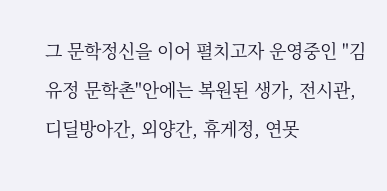그 문학정신을 이어 펼치고자 운영중인 "김유정 문학촌"안에는 복원된 생가, 전시관, 디딜방아간, 외양간, 휴게정, 연못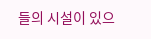들의 시설이 있으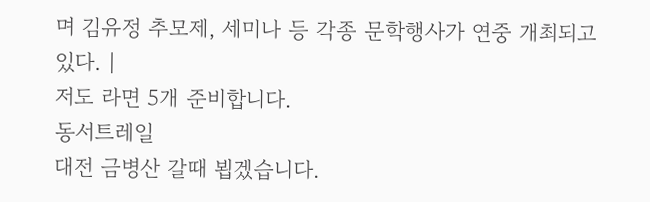며 김유정 추모제, 세미나 등 각종 문학행사가 연중 개최되고 있다. |
저도 라면 5개 준비합니다.
동서트레일
대전 금병산 갈때 뵙겠습니다.